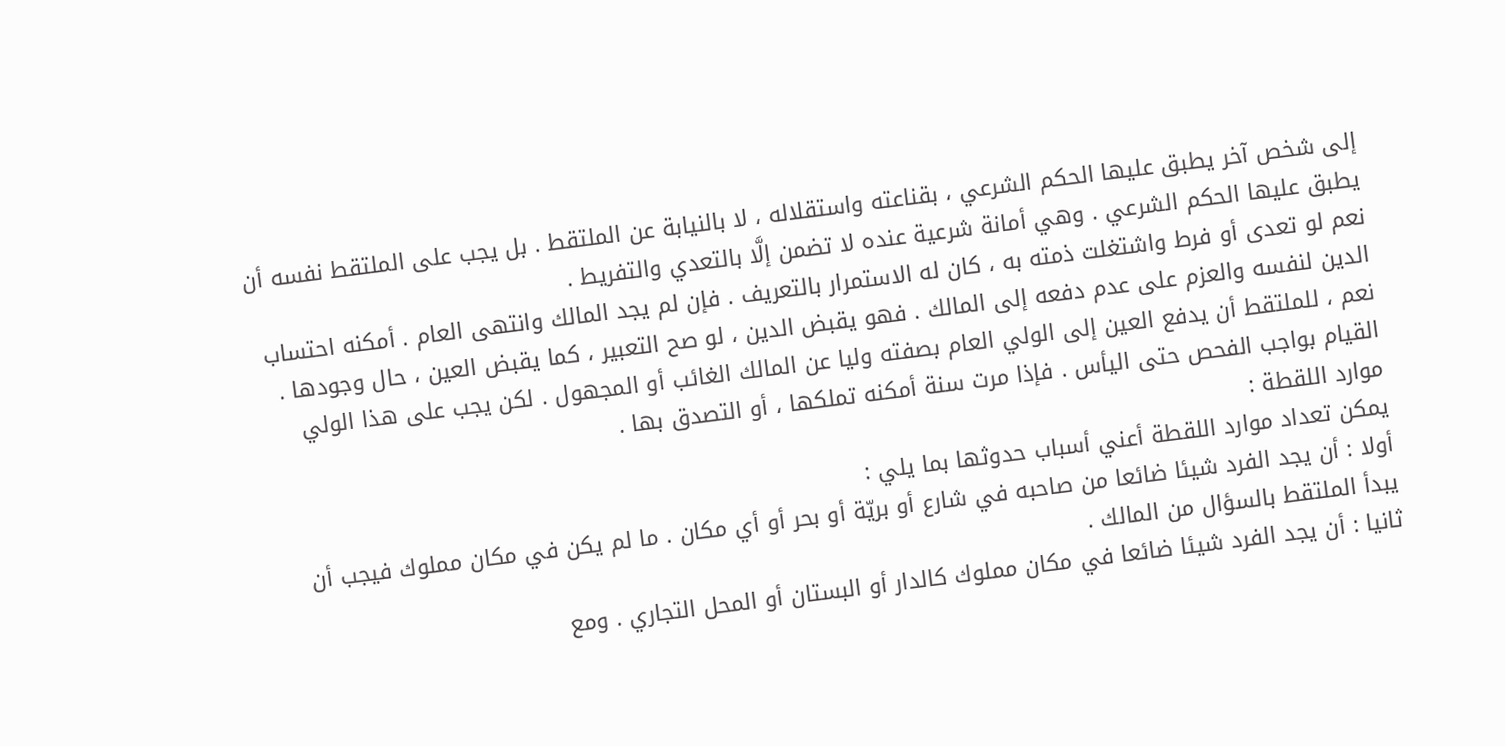إلى شخص آخر يطبق عليها الحكم الشرعي ، بقناعته واستقلاله ، لا بالنيابة عن الملتقط . بل يجب على الملتقط نفسه أن يطبق عليها الحكم الشرعي . وهي أمانة شرعية عنده لا تضمن إلَّا بالتعدي والتفريط .
نعم لو تعدى أو فرط واشتغلت ذمته به ، كان له الاستمرار بالتعريف . فإن لم يجد المالك وانتهى العام . أمكنه احتساب الدين لنفسه والعزم على عدم دفعه إلى المالك . فهو يقبض الدين ، لو صح التعبير ، كما يقبض العين ، حال وجودها .
نعم ، للملتقط أن يدفع العين إلى الولي العام بصفته وليا عن المالك الغائب أو المجهول . لكن يجب على هذا الولي القيام بواجب الفحص حتى اليأس . فإذا مرت سنة أمكنه تملكها ، أو التصدق بها .
موارد اللقطة :
يمكن تعداد موارد اللقطة أعني أسباب حدوثها بما يلي :
أولا : أن يجد الفرد شيئا ضائعا من صاحبه في شارع أو بريّة أو بحر أو أي مكان . ما لم يكن في مكان مملوك فيجب أن يبدأ الملتقط بالسؤال من المالك .
ثانيا : أن يجد الفرد شيئا ضائعا في مكان مملوك كالدار أو البستان أو المحل التجاري . ومع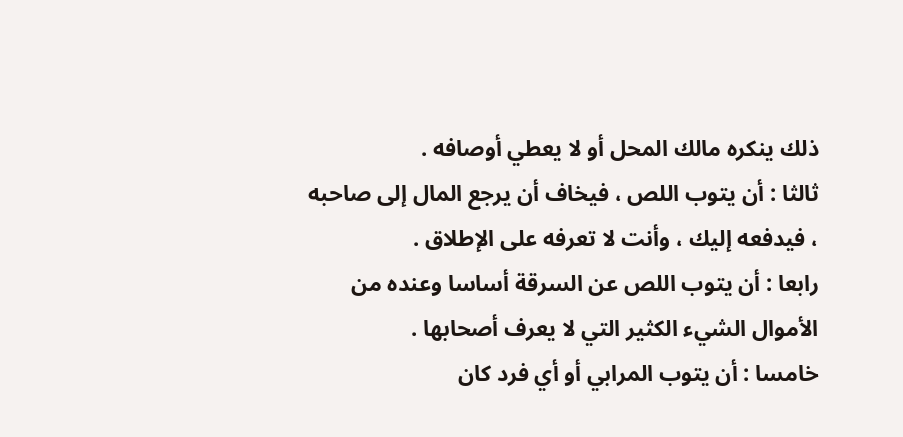ذلك ينكره مالك المحل أو لا يعطي أوصافه .
ثالثا : أن يتوب اللص ، فيخاف أن يرجع المال إلى صاحبه ، فيدفعه إليك ، وأنت لا تعرفه على الإطلاق .
رابعا : أن يتوب اللص عن السرقة أساسا وعنده من الأموال الشيء الكثير التي لا يعرف أصحابها .
خامسا : أن يتوب المرابي أو أي فرد كان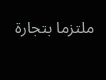ملتزما بتجارة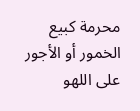محرمة كبيع الخمور أو الأجور على اللهو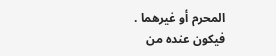المحرم أو غيرهما . فيكون عنده من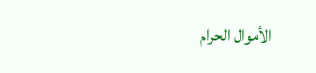الأموال الحرام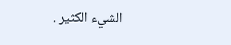الشيء الكثير .